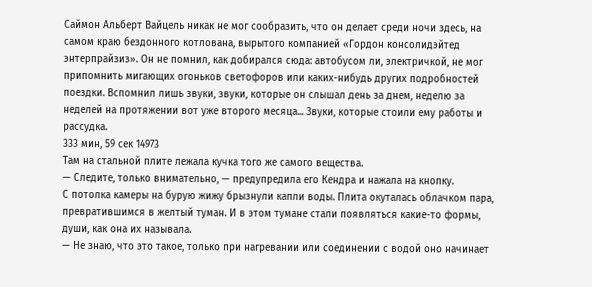Саймон Альберт Вайцель никак не мог сообразить, что он делает среди ночи здесь, на самом краю бездонного котлована, вырытого компанией «Гордон консолидэйтед энтерпрайзиз». Он не помнил, как добирался сюда: автобусом ли, электричкой, не мог припомнить мигающих огоньков светофоров или каких-нибудь других подробностей поездки. Вспомнил лишь звуки, звуки, которые он слышал день за днем, неделю за неделей на протяжении вот уже второго месяца... Звуки, которые стоили ему работы и рассудка.
333 мин, 59 сек 14973
Там на стальной плите лежала кучка того же самого вещества.
— Следите, только внимательно, — предупредила его Кендра и нажала на кнопку.
С потолка камеры на бурую жижу брызнули капли воды. Плита окуталась облачком пара, превратившимся в желтый туман. И в этом тумане стали появляться какие-то формы, души, как она их называла.
— Не знаю, что это такое, только при нагревании или соединении с водой оно начинает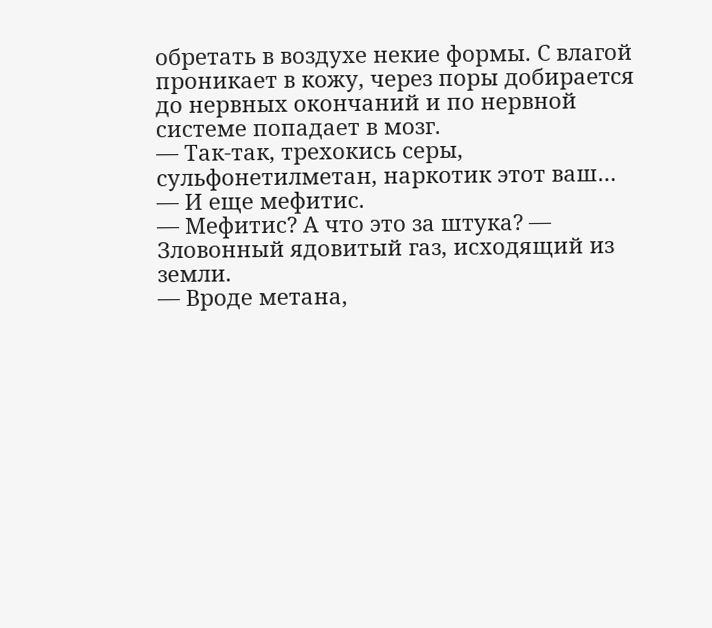обретать в воздухе некие формы. С влагой проникает в кожу, через поры добирается до нервных окончаний и по нервной системе попадает в мозг.
— Так-так, трехокись серы, сульфонетилметан, наркотик этот ваш…
— И еще мефитис.
— Мефитис? А что это за штука? — Зловонный ядовитый газ, исходящий из земли.
— Вроде метана,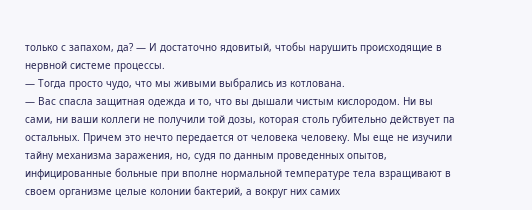только с запахом, да? — И достаточно ядовитый, чтобы нарушить происходящие в нервной системе процессы.
— Тогда просто чудо, что мы живыми выбрались из котлована.
— Вас спасла защитная одежда и то, что вы дышали чистым кислородом. Ни вы сами, ни ваши коллеги не получили той дозы, которая столь губительно действует па остальных. Причем это нечто передается от человека человеку. Мы еще не изучили тайну механизма заражения, но, судя по данным проведенных опытов, инфицированные больные при вполне нормальной температуре тела взращивают в своем организме целые колонии бактерий, а вокруг них самих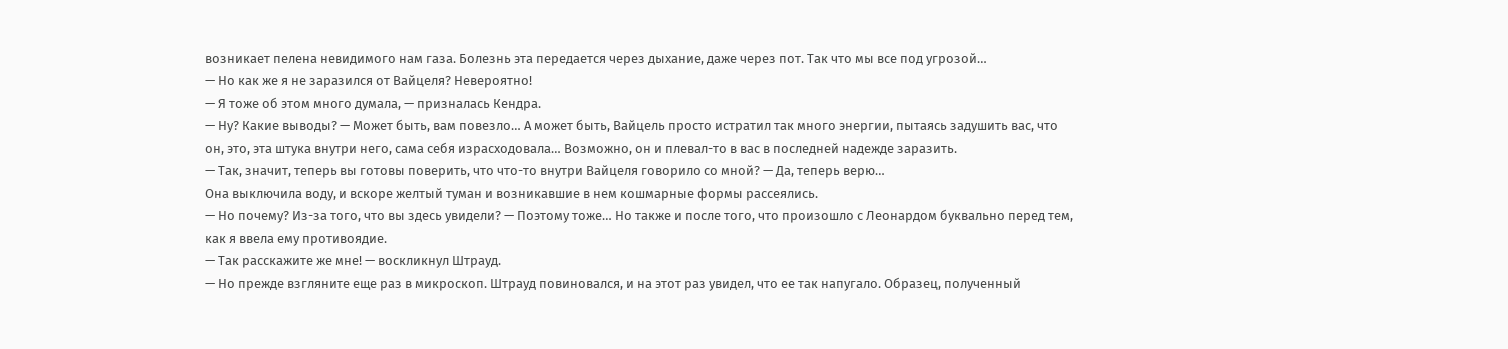возникает пелена невидимого нам газа. Болезнь эта передается через дыхание, даже через пот. Так что мы все под угрозой…
— Но как же я не заразился от Вайцеля? Невероятно!
— Я тоже об этом много думала, — призналась Кендра.
— Ну? Какие выводы? — Может быть, вам повезло… А может быть, Вайцель просто истратил так много энергии, пытаясь задушить вас, что он, это, эта штука внутри него, сама себя израсходовала… Возможно, он и плевал-то в вас в последней надежде заразить.
— Так, значит, теперь вы готовы поверить, что что-то внутри Вайцеля говорило со мной? — Да, теперь верю…
Она выключила воду, и вскоре желтый туман и возникавшие в нем кошмарные формы рассеялись.
— Но почему? Из-за того, что вы здесь увидели? — Поэтому тоже… Но также и после того, что произошло с Леонардом буквально перед тем, как я ввела ему противоядие.
— Так расскажите же мне! — воскликнул Штрауд.
— Но прежде взгляните еще раз в микроскоп. Штрауд повиновался, и на этот раз увидел, что ее так напугало. Образец, полученный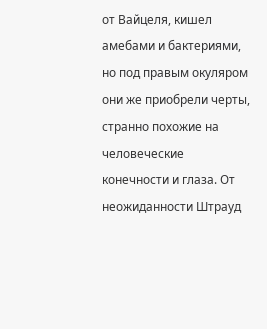от Вайцеля, кишел амебами и бактериями, но под правым окуляром они же приобрели черты, странно похожие на человеческие конечности и глаза. От неожиданности Штрауд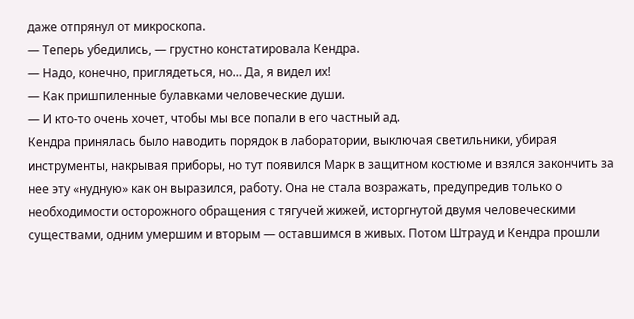даже отпрянул от микроскопа.
— Теперь убедились, — грустно констатировала Кендра.
— Надо, конечно, приглядеться, но… Да, я видел их!
— Как пришпиленные булавками человеческие души.
— И кто-то очень хочет, чтобы мы все попали в его частный ад.
Кендра принялась было наводить порядок в лаборатории, выключая светильники, убирая инструменты, накрывая приборы, но тут появился Марк в защитном костюме и взялся закончить за нее эту «нудную» как он выразился, работу. Она не стала возражать, предупредив только о необходимости осторожного обращения с тягучей жижей, исторгнутой двумя человеческими существами, одним умершим и вторым — оставшимся в живых. Потом Штрауд и Кендра прошли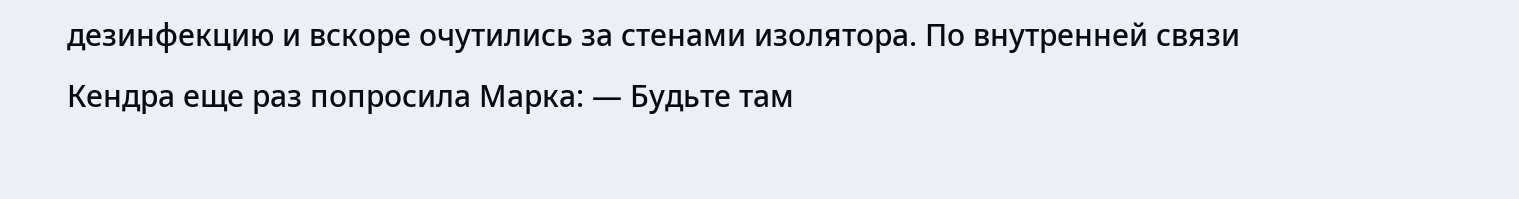дезинфекцию и вскоре очутились за стенами изолятора. По внутренней связи Кендра еще раз попросила Марка: — Будьте там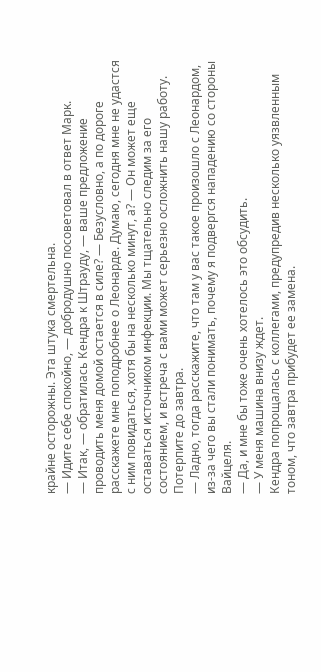крайне осторожны. Эта штука смертельна.
— Идите себе спокойно, — добродушно посоветовал в ответ Марк.
— Итак, — обратилась Кендра к Штрауду, — ваше предложение проводить меня домой остается в силе? — Безусловно, а по дороге расскажете мне поподробнее о Леонарде. Думаю, сегодня мне не удастся с ним повидаться, хотя бы на несколько минут, а? — Он может еще оставаться источником инфекции. Мы тщательно следим за его состоянием, и встреча с вами может серьезно осложнить нашу работу. Потерпите до завтра.
— Ладно, тогда расскажите, что там у вас такое произошло с Леонардом, из-за чего вы стали понимать, почему я подвергся нападению со стороны Вайцеля.
— Да, и мне бы тоже очень хотелось это обсудить.
— У меня машина внизу ждет.
Кендра попрощалась с коллегами, предупредив несколько уязвленным тоном, что завтра прибудет ее замена.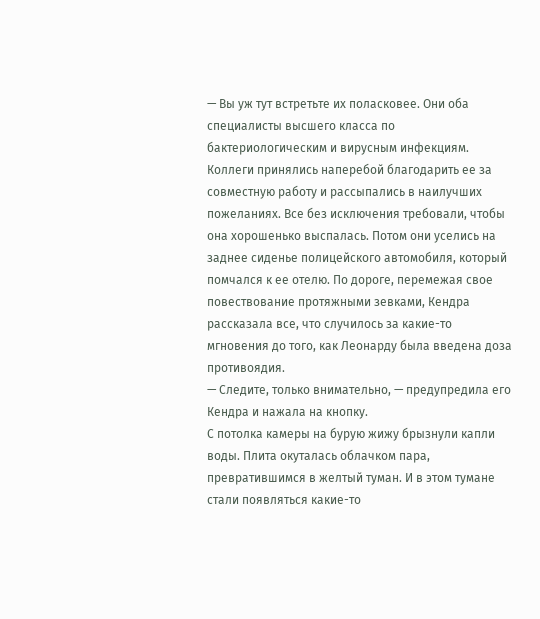— Вы уж тут встретьте их поласковее. Они оба специалисты высшего класса по бактериологическим и вирусным инфекциям.
Коллеги принялись наперебой благодарить ее за совместную работу и рассыпались в наилучших пожеланиях. Все без исключения требовали, чтобы она хорошенько выспалась. Потом они уселись на заднее сиденье полицейского автомобиля, который помчался к ее отелю. По дороге, перемежая свое повествование протяжными зевками, Кендра рассказала все, что случилось за какие-то мгновения до того, как Леонарду была введена доза противоядия.
— Следите, только внимательно, — предупредила его Кендра и нажала на кнопку.
С потолка камеры на бурую жижу брызнули капли воды. Плита окуталась облачком пара, превратившимся в желтый туман. И в этом тумане стали появляться какие-то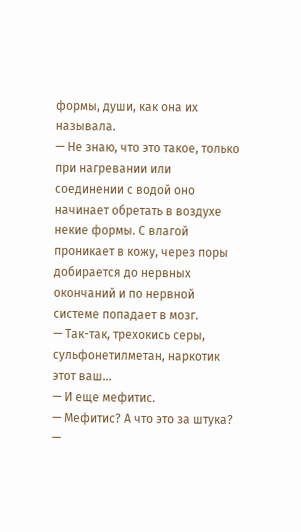формы, души, как она их называла.
— Не знаю, что это такое, только при нагревании или соединении с водой оно начинает обретать в воздухе некие формы. С влагой проникает в кожу, через поры добирается до нервных окончаний и по нервной системе попадает в мозг.
— Так-так, трехокись серы, сульфонетилметан, наркотик этот ваш…
— И еще мефитис.
— Мефитис? А что это за штука? —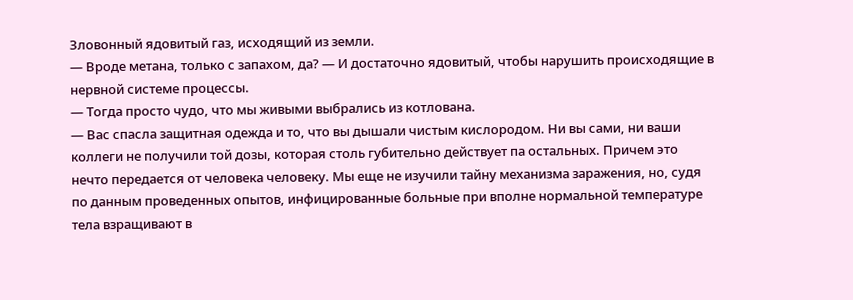Зловонный ядовитый газ, исходящий из земли.
— Вроде метана, только с запахом, да? — И достаточно ядовитый, чтобы нарушить происходящие в нервной системе процессы.
— Тогда просто чудо, что мы живыми выбрались из котлована.
— Вас спасла защитная одежда и то, что вы дышали чистым кислородом. Ни вы сами, ни ваши коллеги не получили той дозы, которая столь губительно действует па остальных. Причем это нечто передается от человека человеку. Мы еще не изучили тайну механизма заражения, но, судя по данным проведенных опытов, инфицированные больные при вполне нормальной температуре тела взращивают в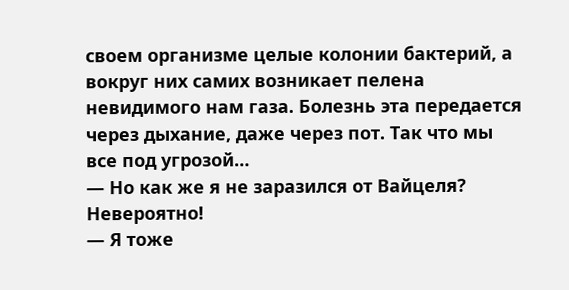своем организме целые колонии бактерий, а вокруг них самих возникает пелена невидимого нам газа. Болезнь эта передается через дыхание, даже через пот. Так что мы все под угрозой…
— Но как же я не заразился от Вайцеля? Невероятно!
— Я тоже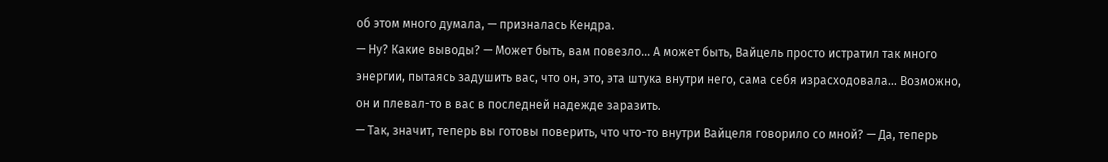об этом много думала, — призналась Кендра.
— Ну? Какие выводы? — Может быть, вам повезло… А может быть, Вайцель просто истратил так много энергии, пытаясь задушить вас, что он, это, эта штука внутри него, сама себя израсходовала… Возможно, он и плевал-то в вас в последней надежде заразить.
— Так, значит, теперь вы готовы поверить, что что-то внутри Вайцеля говорило со мной? — Да, теперь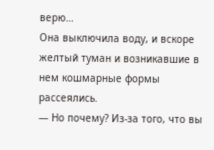верю…
Она выключила воду, и вскоре желтый туман и возникавшие в нем кошмарные формы рассеялись.
— Но почему? Из-за того, что вы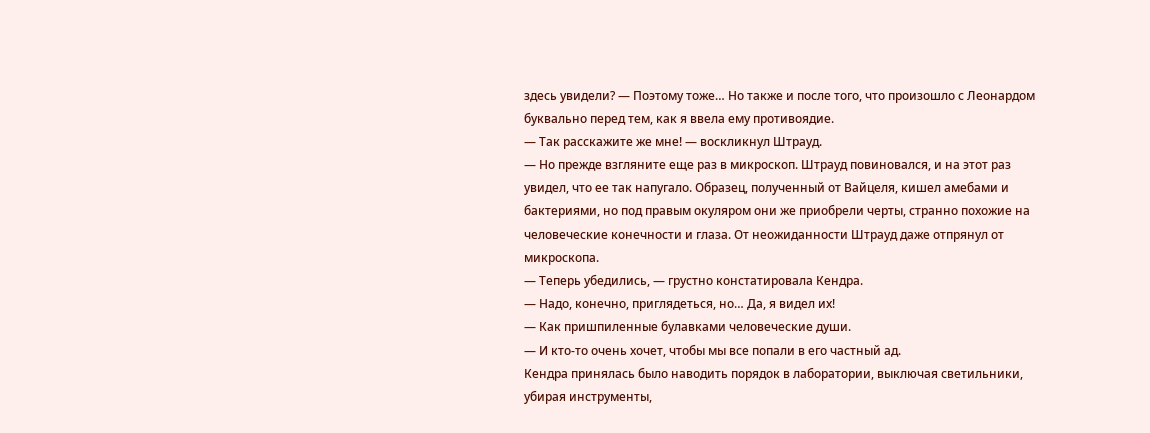здесь увидели? — Поэтому тоже… Но также и после того, что произошло с Леонардом буквально перед тем, как я ввела ему противоядие.
— Так расскажите же мне! — воскликнул Штрауд.
— Но прежде взгляните еще раз в микроскоп. Штрауд повиновался, и на этот раз увидел, что ее так напугало. Образец, полученный от Вайцеля, кишел амебами и бактериями, но под правым окуляром они же приобрели черты, странно похожие на человеческие конечности и глаза. От неожиданности Штрауд даже отпрянул от микроскопа.
— Теперь убедились, — грустно констатировала Кендра.
— Надо, конечно, приглядеться, но… Да, я видел их!
— Как пришпиленные булавками человеческие души.
— И кто-то очень хочет, чтобы мы все попали в его частный ад.
Кендра принялась было наводить порядок в лаборатории, выключая светильники, убирая инструменты,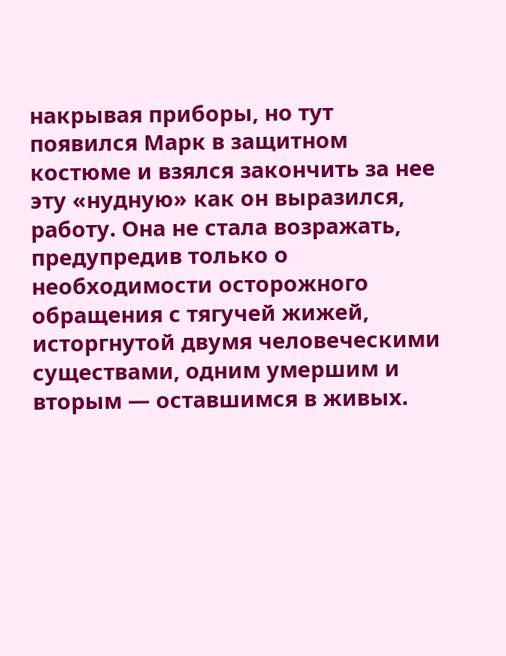накрывая приборы, но тут появился Марк в защитном костюме и взялся закончить за нее эту «нудную» как он выразился, работу. Она не стала возражать, предупредив только о необходимости осторожного обращения с тягучей жижей, исторгнутой двумя человеческими существами, одним умершим и вторым — оставшимся в живых.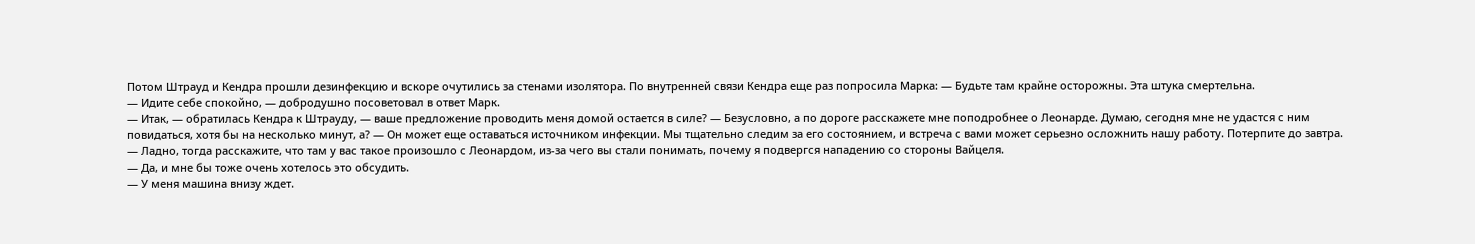Потом Штрауд и Кендра прошли дезинфекцию и вскоре очутились за стенами изолятора. По внутренней связи Кендра еще раз попросила Марка: — Будьте там крайне осторожны. Эта штука смертельна.
— Идите себе спокойно, — добродушно посоветовал в ответ Марк.
— Итак, — обратилась Кендра к Штрауду, — ваше предложение проводить меня домой остается в силе? — Безусловно, а по дороге расскажете мне поподробнее о Леонарде. Думаю, сегодня мне не удастся с ним повидаться, хотя бы на несколько минут, а? — Он может еще оставаться источником инфекции. Мы тщательно следим за его состоянием, и встреча с вами может серьезно осложнить нашу работу. Потерпите до завтра.
— Ладно, тогда расскажите, что там у вас такое произошло с Леонардом, из-за чего вы стали понимать, почему я подвергся нападению со стороны Вайцеля.
— Да, и мне бы тоже очень хотелось это обсудить.
— У меня машина внизу ждет.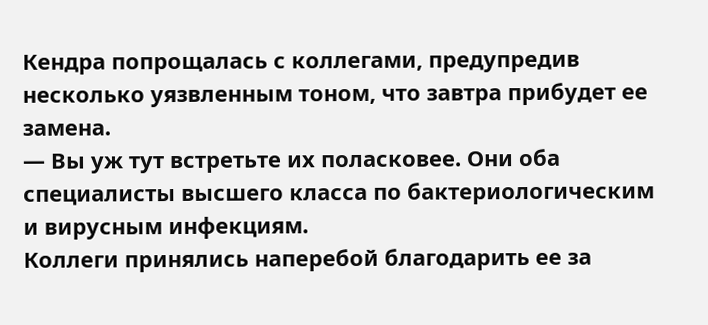Кендра попрощалась с коллегами, предупредив несколько уязвленным тоном, что завтра прибудет ее замена.
— Вы уж тут встретьте их поласковее. Они оба специалисты высшего класса по бактериологическим и вирусным инфекциям.
Коллеги принялись наперебой благодарить ее за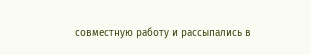совместную работу и рассыпались в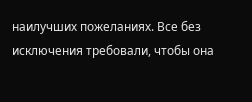наилучших пожеланиях. Все без исключения требовали, чтобы она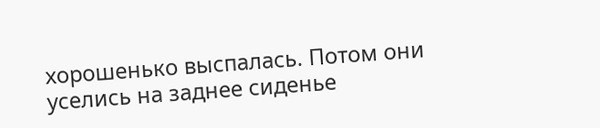хорошенько выспалась. Потом они уселись на заднее сиденье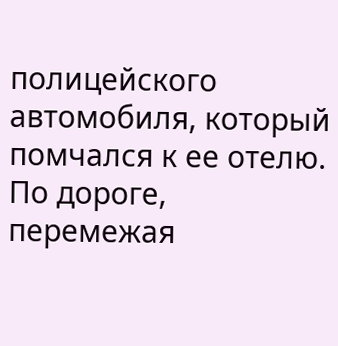полицейского автомобиля, который помчался к ее отелю. По дороге, перемежая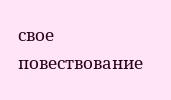свое повествование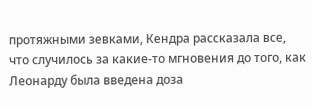протяжными зевками, Кендра рассказала все, что случилось за какие-то мгновения до того, как Леонарду была введена доза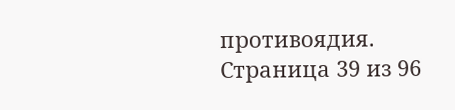противоядия.
Страница 39 из 96